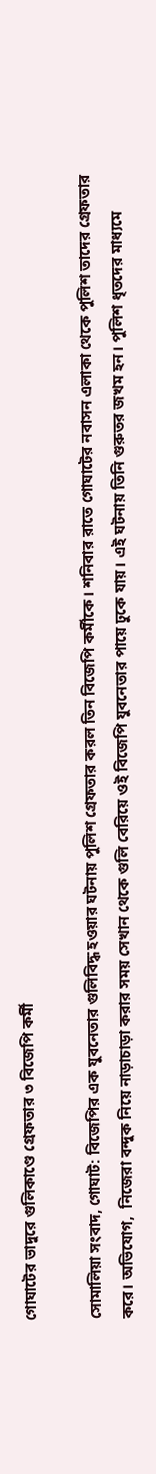গোঘাটের ভাদুরে গুলিকাণ্ডে গ্রেফতার ৩ বিজেপি কর্মী

সোমালিয়া সংবাদ, গোঘাট: বিজেপির এক যুবনেতার গুলিবিদ্ধ হওয়ার ঘটনায় পুলিশ গ্রেফতার করল তিন বিজেপি কর্মীকে। শনিবার রাতে গোঘাটের নবাসন এলাকা থেকে পুলিশ তাদের গ্রেফতার করে। অভিযোগ,  নিজেরা বন্দুক নিয়ে নাড়াচাড়া করার সময় সেখান থেকে গুলি বেরিয়ে ওই বিজেপি যুবনেতার পায়ে ঢুকে যায়। এই ঘটনায় তিনি গুরুতর জখম হন। পুলিশ ধৃতদের মাধ্যমে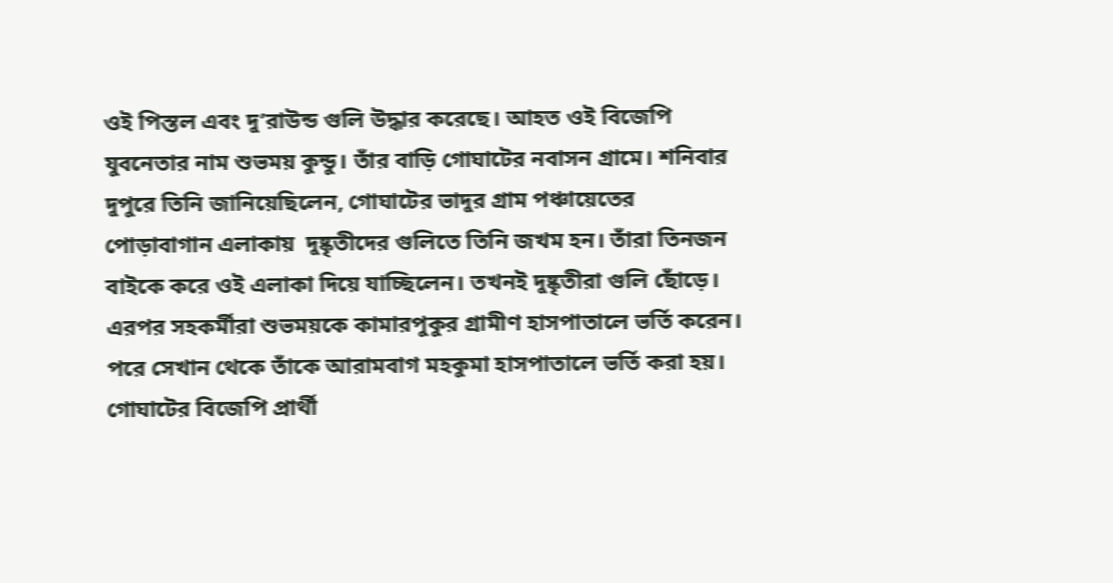ওই পিস্তল এবং দু’রাউন্ড গুলি উদ্ধার করেছে। আহত ওই বিজেপি যুবনেতার নাম শুভময় কুন্ডু। তাঁর বাড়ি গোঘাটের নবাসন গ্রামে। শনিবার দুপুরে তিনি জানিয়েছিলেন, গোঘাটের ভাদুর গ্রাম পঞ্চায়েতের পোড়াবাগান এলাকায়  দুষ্কৃতীদের গুলিতে তিনি জখম হন। তাঁরা তিনজন বাইকে করে ওই এলাকা দিয়ে যাচ্ছিলেন। তখনই দুষ্কৃতীরা গুলি ছোঁড়ে। এরপর সহকর্মীরা শুভময়কে কামারপুকুর গ্রামীণ হাসপাতালে ভর্তি করেন। পরে সেখান থেকে তাঁকে আরামবাগ মহকুমা হাসপাতালে ভর্তি করা হয়। গোঘাটের বিজেপি প্রার্থী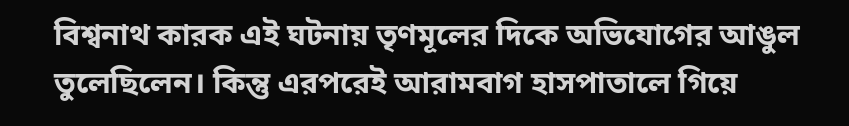বিশ্বনাথ কারক এই ঘটনায় তৃণমূলের দিকে অভিযোগের আঙুল তুলেছিলেন। কিন্তু এরপরেই আরামবাগ হাসপাতালে গিয়ে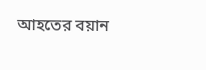আহতের বয়ান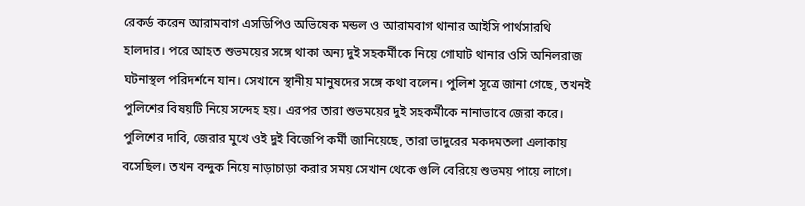রেকর্ড করেন আরামবাগ এসডিপিও অভিষেক মন্ডল ও আরামবাগ থানার আইসি পার্থসারথি হালদার। পরে আহত শুভময়ের সঙ্গে থাকা অন্য দুই সহকর্মীকে নিয়ে গোঘাট থানার ওসি অনিলরাজ ঘটনাস্থল পরিদর্শনে যান। সেখানে স্থানীয় মানুষদের সঙ্গে কথা বলেন। পুলিশ সূত্রে জানা গেছে, তখনই পুলিশের বিষয়টি নিয়ে সন্দেহ হয়। এরপর তারা শুভময়ের দুই সহকর্মীকে নানাভাবে জেরা করে। পুলিশের দাবি, জেরার মুখে ওই দুই বিজেপি কর্মী জানিয়েছে, তারা ভাদুরের মকদমতলা এলাকায় বসেছিল। তখন বন্দুক নিয়ে নাড়াচাড়া করার সময় সেখান থেকে গুলি বেরিয়ে শুভময় পায়ে লাগে।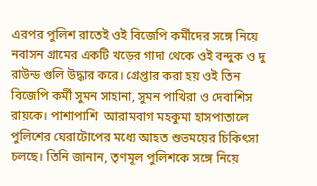এরপর পুলিশ রাতেই ওই বিজেপি কর্মীদের সঙ্গে নিয়ে নবাসন গ্রামের একটি খড়ের গাদা থেকে ওই বন্দুক ও দু রাউন্ড গুলি উদ্ধার করে। গ্রেপ্তার করা হয় ওই তিন বিজেপি কর্মী সুমন সাহানা, সুমন পাখিরা ও দেবাশিস রায়কে। পাশাপাশি  আরামবাগ মহকুমা হাসপাতালে পুলিশের ঘেরাটোপের মধ্যে আহত শুভময়ের চিকিৎসা চলছে। তিনি জানান, তৃণমূল পুলিশকে সঙ্গে নিয়ে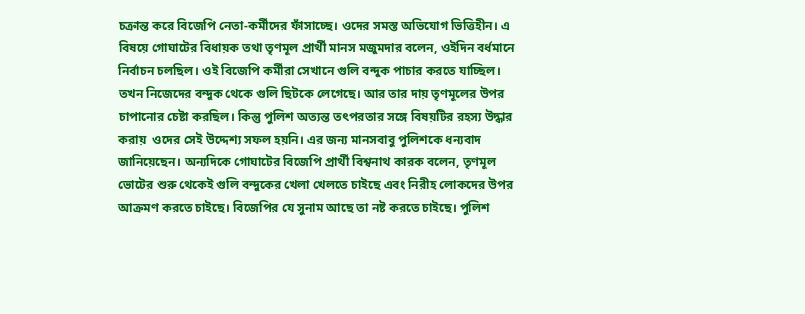চক্রান্ত করে বিজেপি নেতা-কর্মীদের ফাঁসাচ্ছে। ওদের সমস্ত অভিযোগ ভিত্তিহীন। এ বিষয়ে গোঘাটের বিধায়ক তথা তৃণমূল প্রার্থী মানস মজুমদার বলেন, ওইদিন বর্ধমানে নির্বাচন চলছিল। ওই বিজেপি কর্মীরা সেখানে গুলি বন্দুক পাচার করতে যাচ্ছিল। তখন নিজেদের বন্দুক থেকে গুলি ছিটকে লেগেছে। আর তার দায় তৃণমূলের উপর চাপানোর চেষ্টা করছিল। কিন্তু পুলিশ অত্যন্ত তৎপরতার সঙ্গে বিষয়টির রহস্য উদ্ধার করায়  ওদের সেই উদ্দেশ্য সফল হয়নি। এর জন্য মানসবাবু পুলিশকে ধন্যবাদ জানিয়েছেন। অন্যদিকে গোঘাটের বিজেপি প্রার্থী বিশ্বনাথ কারক বলেন, তৃণমূল ভোটের শুরু থেকেই গুলি বন্দুকের খেলা খেলতে চাইছে এবং নিরীহ লোকদের উপর আক্রমণ করতে চাইছে। বিজেপির যে সুনাম আছে তা নষ্ট করতে চাইছে। পুলিশ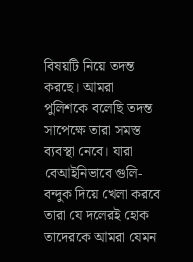বিষয়টি নিয়ে তদন্ত করছে। আমরা পুলিশকে বলেছি তদন্ত সাপেক্ষে তারা সমস্ত ব্যবস্থা নেবে। যারা বেআইনিভাবে গুলি-বন্দুক দিয়ে খেলা করবে তারা যে দলেরই হোক তাদেরকে আমরা যেমন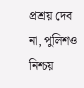প্রশ্রয় দেব না, পুলিশও নিশ্চয়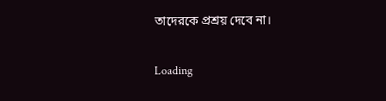তাদেরকে প্রশ্রয় দেবে না।

Loading